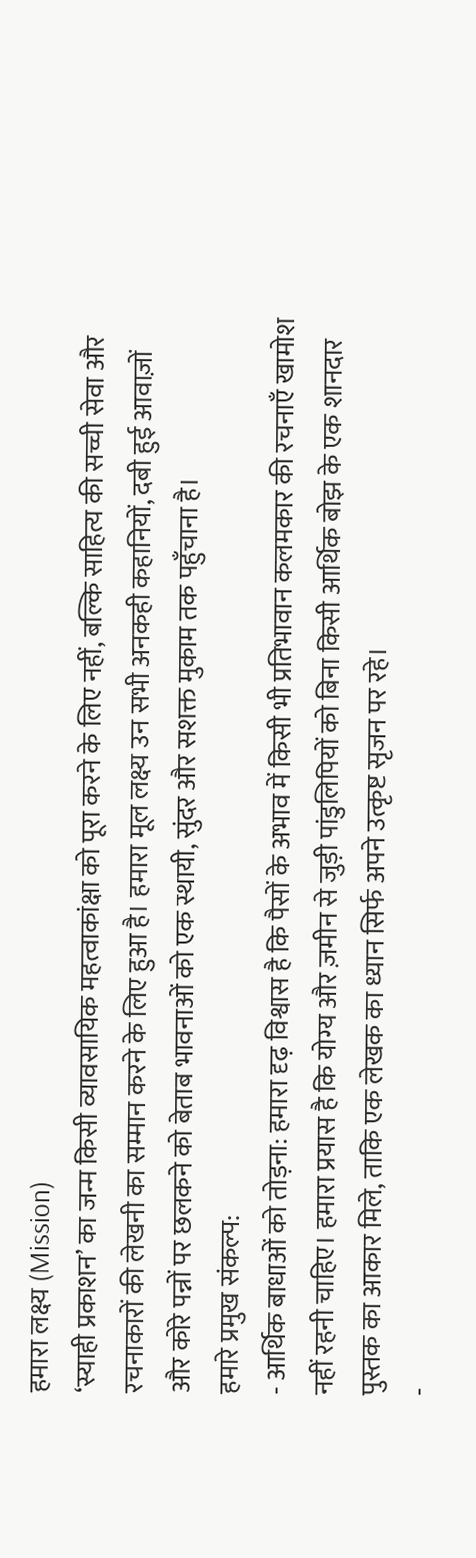हमारा लक्ष्य (Mission)
‘स्याही प्रकाशन’ का जन्म किसी व्यावसायिक महत्वाकांक्षा को पूरा करने के लिए नहीं, बल्कि साहित्य की सच्ची सेवा और रचनाकारों की लेखनी का सम्मान करने के लिए हुआ है। हमारा मूल लक्ष्य उन सभी अनकही कहानियों, दबी हुई आवाज़ों और कोरे पन्नों पर छलकने को बेताब भावनाओं को एक स्थायी, सुंदर और सशक्त मुकाम तक पहुँचाना है।
हमारे प्रमुख संकल्प:
- आर्थिक बाधाओं को तोड़ना: हमारा दृढ़ विश्वास है कि पैसों के अभाव में किसी भी प्रतिभावान कलमकार की रचनाएँ खामोश नहीं रहनी चाहिए। हमारा प्रयास है कि योग्य और ज़मीन से जुड़ी पांडुलिपियों को बिना किसी आर्थिक बोझ के एक शानदार पुस्तक का आकार मिले, ताकि एक लेखक का ध्यान सिर्फ अपने उत्कृष्ट सृजन पर रहे।
-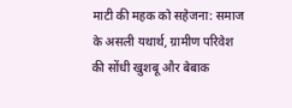माटी की महक को सहेजना: समाज के असली यथार्थ, ग्रामीण परिवेश की सोंधी खुशबू और बेबाक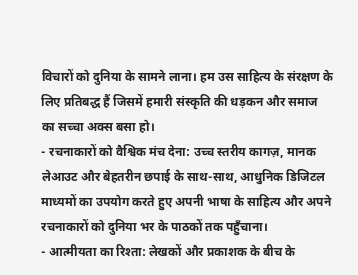विचारों को दुनिया के सामने लाना। हम उस साहित्य के संरक्षण के लिए प्रतिबद्ध हैं जिसमें हमारी संस्कृति की धड़कन और समाज का सच्चा अक्स बसा हो।
- रचनाकारों को वैश्विक मंच देना: उच्च स्तरीय कागज़, मानक लेआउट और बेहतरीन छपाई के साथ-साथ, आधुनिक डिजिटल माध्यमों का उपयोग करते हुए अपनी भाषा के साहित्य और अपने रचनाकारों को दुनिया भर के पाठकों तक पहुँचाना।
- आत्मीयता का रिश्ता: लेखकों और प्रकाशक के बीच के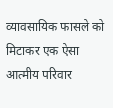व्यावसायिक फासले को मिटाकर एक ऐसा आत्मीय परिवार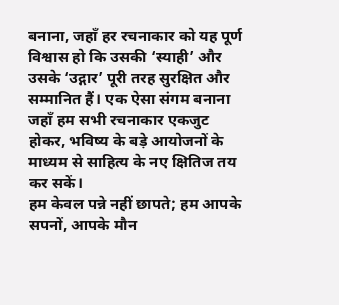बनाना, जहाँ हर रचनाकार को यह पूर्ण विश्वास हो कि उसकी ‘स्याही’ और उसके ‘उद्गार’ पूरी तरह सुरक्षित और सम्मानित हैं। एक ऐसा संगम बनाना जहाँ हम सभी रचनाकार एकजुट होकर, भविष्य के बड़े आयोजनों के माध्यम से साहित्य के नए क्षितिज तय कर सकें।
हम केवल पन्ने नहीं छापते; हम आपके सपनों, आपके मौन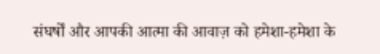संघर्षों और आपकी आत्मा की आवाज़ को हमेशा-हमेशा के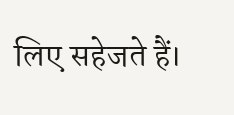लिए सहेजते हैं।